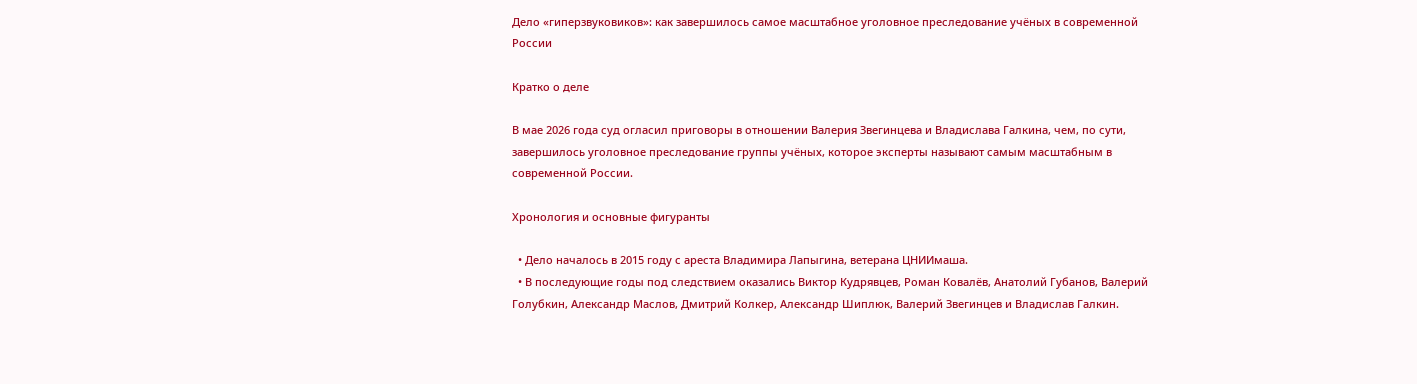Дело «гиперзвуковиков»: как завершилось самое масштабное уголовное преследование учёных в современной России

Кратко о деле

В мае 2026 года суд огласил приговоры в отношении Валерия Звегинцева и Владислава Галкина, чем, по сути, завершилось уголовное преследование группы учёных, которое эксперты называют самым масштабным в современной России.

Хронология и основные фигуранты

  • Дело началось в 2015 году с ареста Владимира Лапыгина, ветерана ЦНИИмаша.
  • В последующие годы под следствием оказались Виктор Кудрявцев, Роман Ковалёв, Анатолий Губанов, Валерий Голубкин, Александр Маслов, Дмитрий Колкер, Александр Шиплюк, Валерий Звегинцев и Владислав Галкин.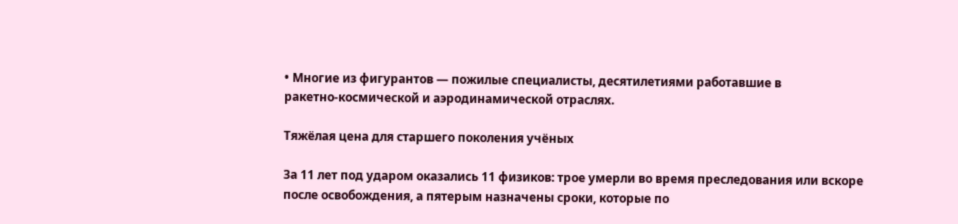• Многие из фигурантов — пожилые специалисты, десятилетиями работавшие в ракетно‑космической и аэродинамической отраслях.

Тяжёлая цена для старшего поколения учёных

За 11 лет под ударом оказались 11 физиков: трое умерли во время преследования или вскоре после освобождения, а пятерым назначены сроки, которые по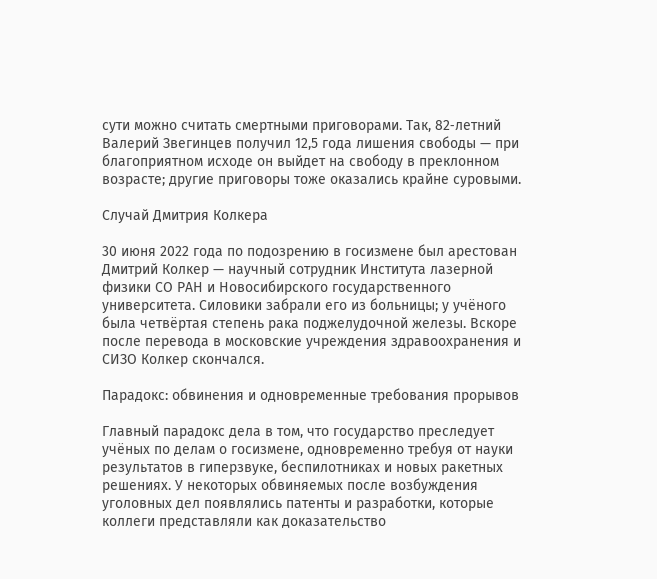сути можно считать смертными приговорами. Так, 82‑летний Валерий Звегинцев получил 12,5 года лишения свободы — при благоприятном исходе он выйдет на свободу в преклонном возрасте; другие приговоры тоже оказались крайне суровыми.

Случай Дмитрия Колкера

30 июня 2022 года по подозрению в госизмене был арестован Дмитрий Колкер — научный сотрудник Института лазерной физики СО РАН и Новосибирского государственного университета. Силовики забрали его из больницы; у учёного была четвёртая степень рака поджелудочной железы. Вскоре после перевода в московские учреждения здравоохранения и СИЗО Колкер скончался.

Парадокс: обвинения и одновременные требования прорывов

Главный парадокс дела в том, что государство преследует учёных по делам о госизмене, одновременно требуя от науки результатов в гиперзвуке, беспилотниках и новых ракетных решениях. У некоторых обвиняемых после возбуждения уголовных дел появлялись патенты и разработки, которые коллеги представляли как доказательство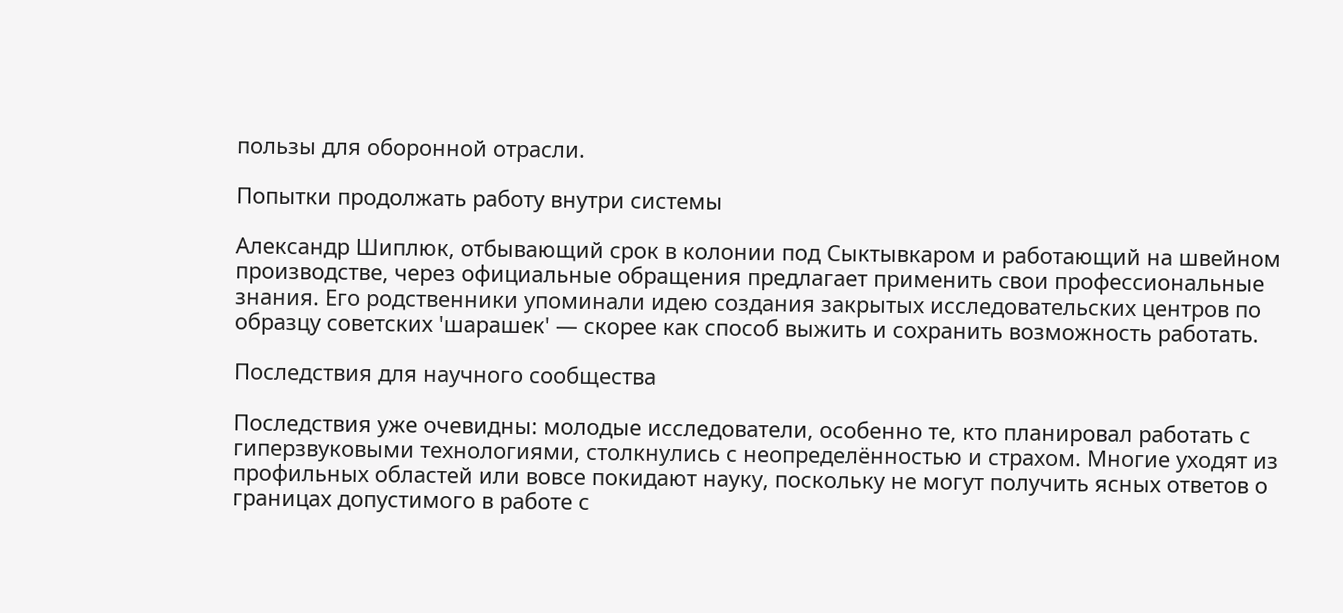пользы для оборонной отрасли.

Попытки продолжать работу внутри системы

Александр Шиплюк, отбывающий срок в колонии под Сыктывкаром и работающий на швейном производстве, через официальные обращения предлагает применить свои профессиональные знания. Его родственники упоминали идею создания закрытых исследовательских центров по образцу советских 'шарашек' — скорее как способ выжить и сохранить возможность работать.

Последствия для научного сообщества

Последствия уже очевидны: молодые исследователи, особенно те, кто планировал работать с гиперзвуковыми технологиями, столкнулись с неопределённостью и страхом. Многие уходят из профильных областей или вовсе покидают науку, поскольку не могут получить ясных ответов о границах допустимого в работе с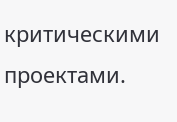критическими проектами.